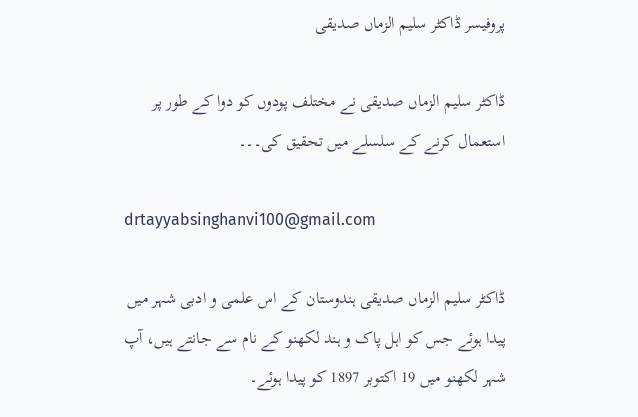پروفیسر ڈاکٹر سلیم الزماں صدیقی

ڈاکٹر سلیم الزماں صدیقی نے مختلف پودوں کو دوا کے طور پر استعمال کرنے کے سلسلے میں تحقیق کی۔۔۔

drtayyabsinghanvi100@gmail.com

ڈاکٹر سلیم الزماں صدیقی ہندوستان کے اس علمی و ادبی شہر میں پیدا ہوئے جس کو اہل پاک و ہند لکھنو کے نام سے جانتے ہیں، آپ شہر لکھنو میں 19 اکتوبر 1897 کو پیدا ہوئے۔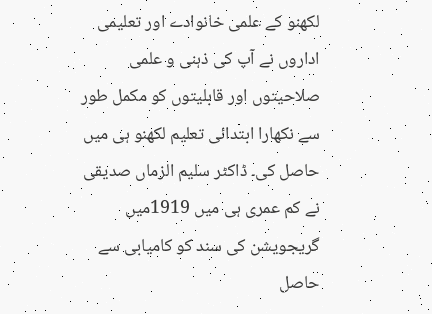لکھنو کے علمی خانوادے اور تعلیمی اداروں نے آپ کی ذہنی و علمی صلاحیتوں اور قابلیتوں کو مکمل طور سے نکھارا ابتدائی تعلیم لکھنو ہی میں حاصل کی۔ ڈاکٹر سلیم الزماں صدیقی نے کم عمری ہی میں 1919میں گریجویشن کی سند کو کامیابی سے حاصل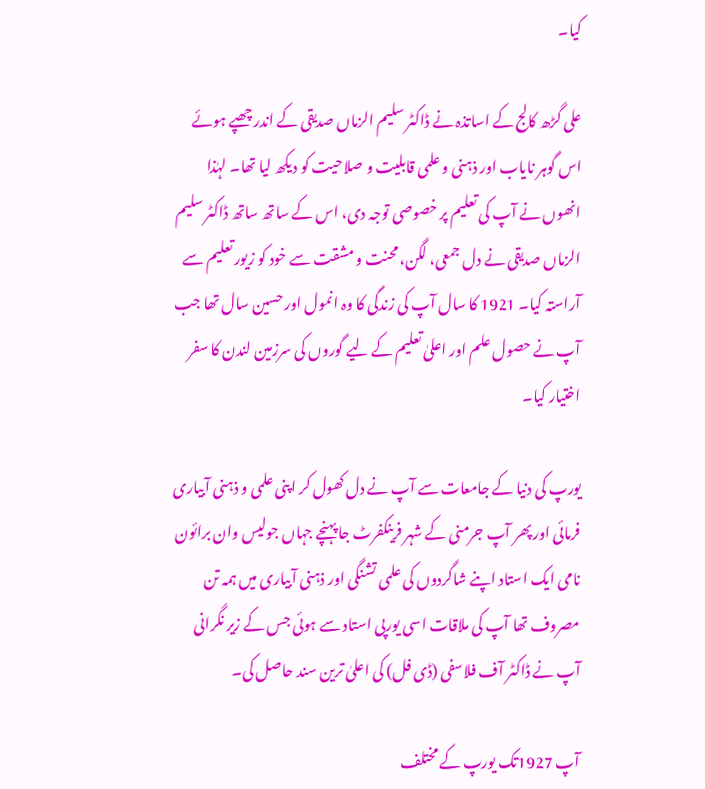کیا۔

علی گڑھ کالج کے اساتذہ نے ڈاکٹر سلیم الزماں صدیقی کے اندر چھپے ہوئے اس گوہر نایاب اور ذہنی و علمی قابلیت و صلاحیت کو دیکھ لیا تھا۔ لہٰذا انھوں نے آپ کی تعلیم پر خصوصی توجہ دی، اس کے ساتھ ساتھ ڈاکٹر سلیم الزماں صدیقی نے دل جمعی، لگن، محنت و مشقت سے خود کو زیور تعلیم سے آراستہ کیا۔ 1921 کا سال آپ کی زندگی کا وہ انمول اور حسین سال تھا جب آپ نے حصول علم اور اعلیٰ تعلیم کے لیے گوروں کی سرزمین لندن کا سفر اختیار کیا۔

یورپ کی دنیا کے جامعات سے آپ نے دل کھول کر اپنی علمی و ذہنی آبیاری فرمائی اور پھر آپ جرمنی کے شہر فرینکفرٹ جا پہنچے جہاں جولیس وان برائون نامی ایک استاد اپنے شاگردوں کی علمی تشنگی اور ذہنی آبیاری میں ہمہ تن مصروف تھا آپ کی ملاقات اسی یورپی استاد سے ہوئی جس کے زیر نگرانی آپ نے ڈاکٹر آف فلاسفی (ڈی فل) کی اعلیٰ ترین سند حاصل کی۔

آپ 1927تک یورپ کے مختلف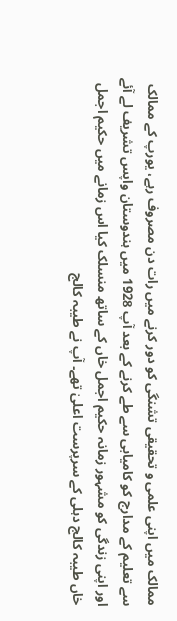ممالک میں اپنی علمی و تحقیقی تشنگی کو دور کرنے میں رات دن مصروف رہے، یورپ کے ممالک سے تعلیم کے مدارج کو کامیابی سے طے کرنے کے بعد آپ 1928 میں ہندوستان واپس تشریف لے آئے اور اپنی زندگی کو مشہور زمانہ حکیم اجمل خاں کے ساتھ منسلک کیا اس زمانے میں حکیم اجمل خاں طیبہ کالج دہلی کے سرپرست اعلیٰ تھے۔ آپ نے طیبہ کالج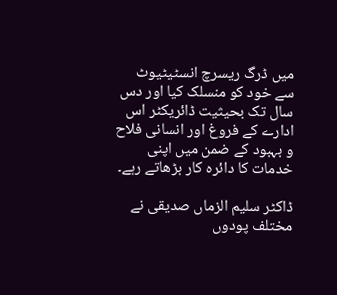میں ڈرگ ریسرچ انسٹیٹیوٹ سے خود کو منسلک کیا اور دس سال تک بحیثیت ڈائریکٹر اس ادارے کے فروغ اور انسانی فلاح و بہبود کے ضمن میں اپنی خدمات کا دائرہ کار بڑھاتے رہے۔

ڈاکٹر سلیم الزماں صدیقی نے مختلف پودوں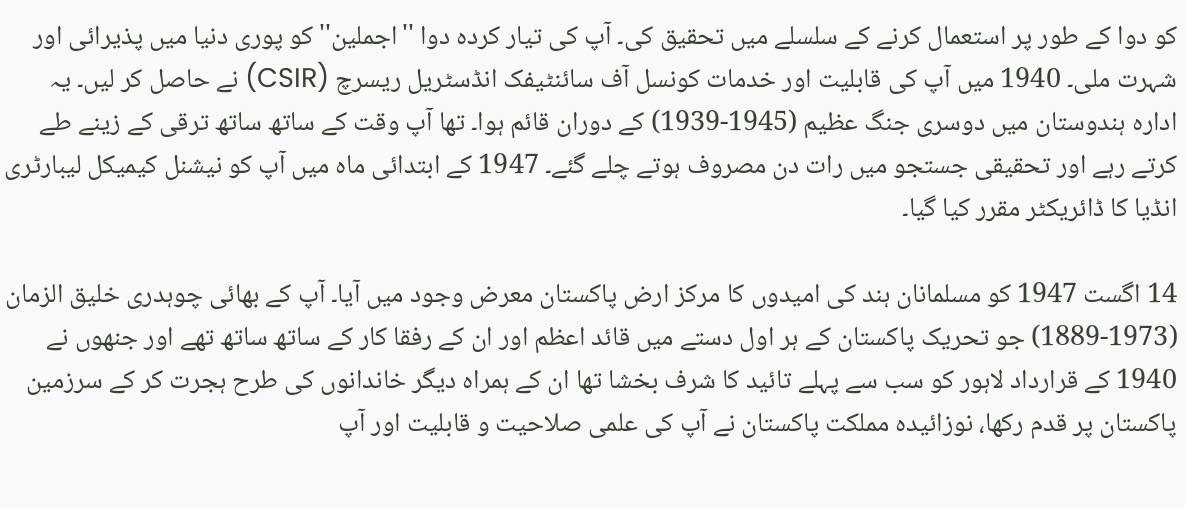کو دوا کے طور پر استعمال کرنے کے سلسلے میں تحقیق کی۔ آپ کی تیار کردہ دوا ''اجملین'' کو پوری دنیا میں پذیرائی اور شہرت ملی۔ 1940 میں آپ کی قابلیت اور خدمات کونسل آف سائنٹیفک انڈسٹریل ریسرچ (CSIR) نے حاصل کر لیں۔ یہ ادارہ ہندوستان میں دوسری جنگ عظیم (1945-1939) کے دوران قائم ہوا۔ تھا آپ وقت کے ساتھ ساتھ ترقی کے زینے طے کرتے رہے اور تحقیقی جستجو میں رات دن مصروف ہوتے چلے گئے۔ 1947 کے ابتدائی ماہ میں آپ کو نیشنل کیمیکل لیبارٹری انڈیا کا ڈائریکٹر مقرر کیا گیا۔

14 اگست 1947 کو مسلمانان ہند کی امیدوں کا مرکز ارض پاکستان معرض وجود میں آیا۔ آپ کے بھائی چوہدری خلیق الزمان (1973-1889) جو تحریک پاکستان کے ہر اول دستے میں قائد اعظم اور ان کے رفقا کار کے ساتھ ساتھ تھے اور جنھوں نے 1940 کے قرارداد لاہور کو سب سے پہلے تائید کا شرف بخشا تھا ان کے ہمراہ دیگر خاندانوں کی طرح ہجرت کر کے سرزمین پاکستان پر قدم رکھا، نوزائیدہ مملکت پاکستان نے آپ کی علمی صلاحیت و قابلیت اور آپ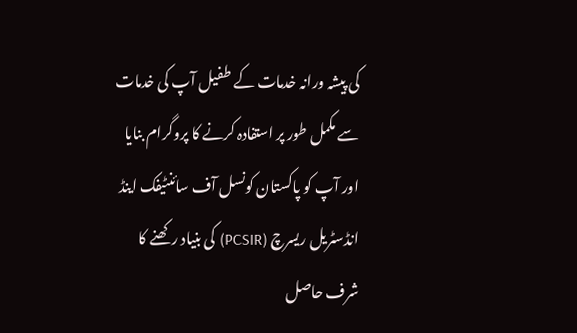کی پیشہ ورانہ خدمات کے طفیل آپ کی خدمات سے مکمل طور پر استفادہ کرنے کا پروگرام بنایا اور آپ کو پاکستان کونسل آف سائنٹیفک اینڈ انڈسٹریل ریسرچ (PCSIR) کی بنیاد رکھنے کا شرف حاصل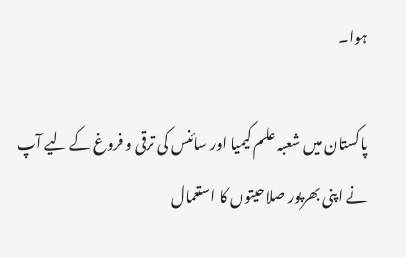ہوا۔

پاکستان میں شعبہ علم کیمیا اور سائنس کی ترقی و فروغ کے لیے آپ نے اپنی بھرپور صلاحیتوں کا استعمال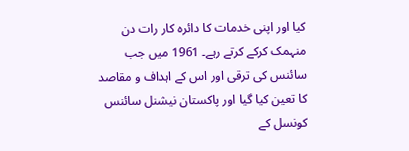کیا اور اپنی خدمات کا دائرہ کار رات دن منہمک کرکے کرتے رہے۔ 1961 میں جب سائنس کی ترقی اور اس کے اہداف و مقاصد کا تعین کیا گیا اور پاکستان نیشنل سائنس کونسل کے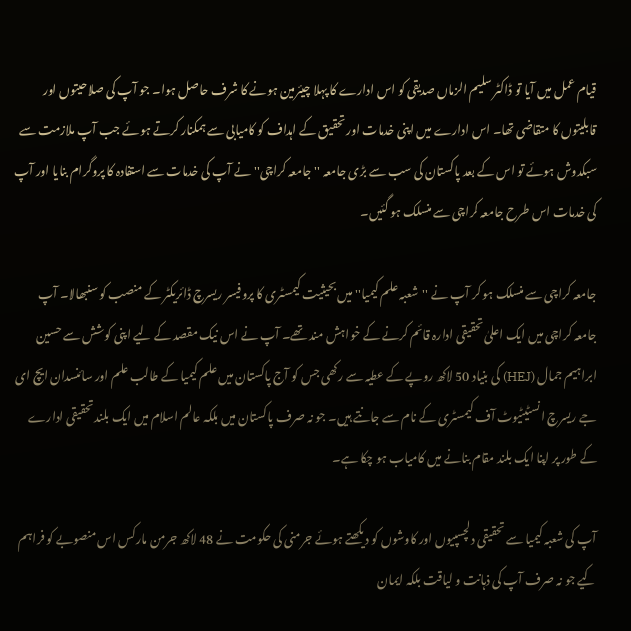قیام عمل میں آیا تو ڈاکٹر سلیم الزماں صدیقی کو اس ادارے کا پہلا چیئرمین ہونے کا شرف حاصل ہوا۔ جو آپ کی صلاحیتوں اور قابلیتوں کا متقاضی تھا۔ اس ادارے میں اپنی خدمات اور تحقیق کے اہداف کو کامیابی سے ہمکنار کرتے ہوئے جب آپ ملازمت سے سبکدوش ہوئے تو اس کے بعد پاکستان کی سب سے بڑی جامعہ ''جامعہ کراچی'' نے آپ کی خدمات سے استفادہ کا پروگرام بنایا اور آپ کی خدمات اس طرح جامعہ کراچی سے منسلک ہو گئیں۔

جامعہ کراچی سے منسلک ہو کر آپ نے ''شعبہ علم کیمیا'' میں بحیثیت کیمسٹری کا پروفیسر ریسرچ ڈائریکٹر کے منصب کو سنبھالا۔ آپ جامعہ کراچی میں ایک اعلیٰ تحقیقی ادارہ قائم کرنے کے خواہش مند تھے۔ آپ نے اس نیک مقصد کے لیے اپنی کوشش سے حسین ابراہیم جمال (HEJ) کی بنیاد 50 لاکھ روپے کے عطیہ سے رکھی جس کو آج پاکستان میں علم کیمیا کے طالب علم اور سائنسدان ایچ ای جے ریسرچ انسٹیٹیوٹ آف کیمسٹری کے نام سے جانتے ہیں۔ جو نہ صرف پاکستان میں بلکہ عالم اسلام میں ایک بلند تحقیقی ادارے کے طور پر اپنا ایک بلند مقام بنانے میں کامیاب ہو چکا ہے۔

آپ کی شعبہ کیمیا سے تحقیقی دلچسپیوں اور کاوشوں کو دیکھتے ہوئے جرمنی کی حکومت نے 48 لاکھ جرمن مارکس اس منصوبے کو فراہم کیے جو نہ صرف آپ کی ذہانت و لیاقت بلکہ ایمان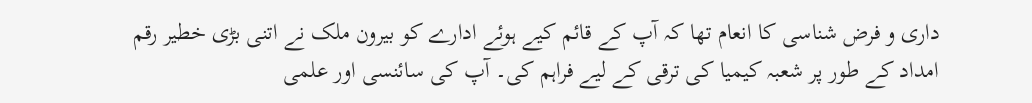داری و فرض شناسی کا انعام تھا کہ آپ کے قائم کیے ہوئے ادارے کو بیرون ملک نے اتنی بڑی خطیر رقم امداد کے طور پر شعبہ کیمیا کی ترقی کے لیے فراہم کی۔ آپ کی سائنسی اور علمی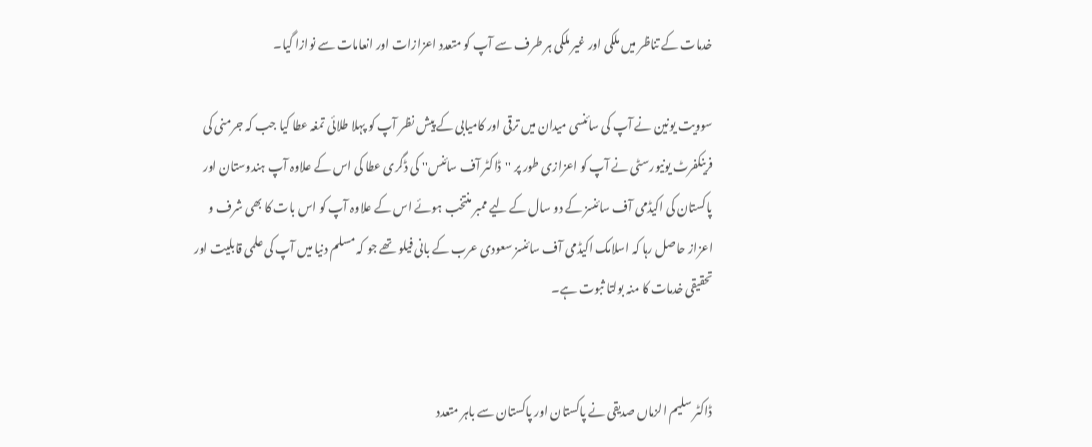خدمات کے تناظر میں ملکی اور غیر ملکی ہر طرف سے آپ کو متعدد اعزازات اور انعامات سے نوازا گیا۔

سوویت یونین نے آپ کی سائنسی میدان میں ترقی اور کامیابی کے پیش نظر آپ کو پہلا طلائی تمغہ عطا کیا جب کہ جرمنی کی فرینکفرٹ یونیورسٹی نے آپ کو اعزازی طور پر ''ڈاکٹر آف سائنس'' کی ڈگری عطا کی اس کے علاوہ آپ ہندوستان اور پاکستان کی اکیڈمی آف سائنسز کے دو سال کے لیے ممبر منتخب ہوئے اس کے علاوہ آپ کو اس بات کا بھی شرف و اعزاز حاصل رہا کہ اسلامک اکیڈمی آف سائنسز سعودی عرب کے بانی فیلو تھے جو کہ مسلم دنیا میں آپ کی علمی قابلیت اور تحقیقی خدمات کا منہ بولتا ثبوت ہے۔


ڈاکٹر سلیم الزماں صدیقی نے پاکستان اور پاکستان سے باہر متعدد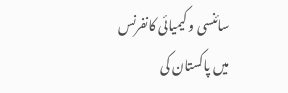سائنسی و کیمیائی کانفرنس میں پاکستان کی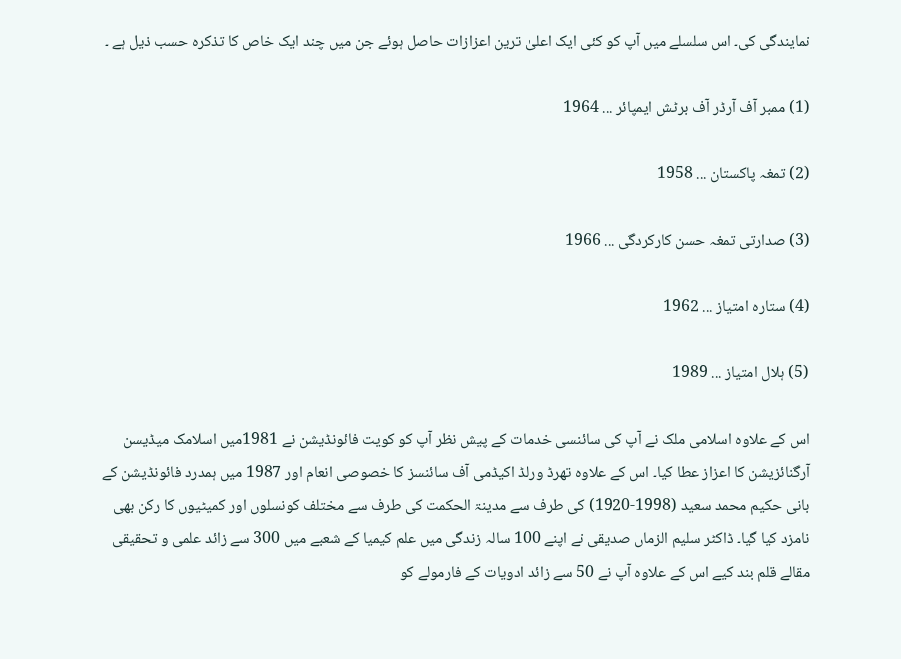نمایندگی کی۔ اس سلسلے میں آپ کو کئی ایک اعلیٰ ترین اعزازات حاصل ہوئے جن میں چند ایک خاص کا تذکرہ حسب ذیل ہے ۔

(1) ممبر آف آرڈر آف برٹش ایمپائر ... 1964

(2) تمغہ پاکستان ... 1958

(3) صدارتی تمغہ حسن کارکردگی ... 1966

(4) ستارہ امتیاز ... 1962

(5) ہلال امتیاز ... 1989

اس کے علاوہ اسلامی ملک نے آپ کی سائنسی خدمات کے پیش نظر آپ کو کویت فائونڈیشن نے 1981میں اسلامک میڈیسن آرگنائزیشن کا اعزاز عطا کیا۔ اس کے علاوہ تھرڈ ورلڈ اکیڈمی آف سائنسز کا خصوصی انعام اور 1987 میں ہمدرد فائونڈیشن کے بانی حکیم محمد سعید (1998-1920) کی طرف سے مدینۃ الحکمت کی طرف سے مختلف کونسلوں اور کمیٹیوں کا رکن بھی نامزد کیا گیا۔ ڈاکٹر سلیم الزماں صدیقی نے اپنے 100 سالہ زندگی میں علم کیمیا کے شعبے میں 300 سے زائد علمی و تحقیقی مقالے قلم بند کیے اس کے علاوہ آپ نے 50 سے زائد ادویات کے فارمولے کو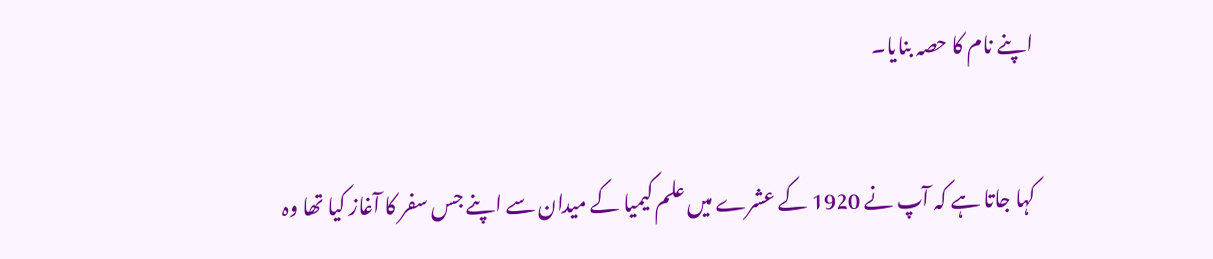اپنے نام کا حصہ بنایا۔

کہا جاتا ہے کہ آپ نے 1920 کے عشرے میں علم کیمیا کے میدان سے اپنے جس سفر کا آغاز کیا تھا وہ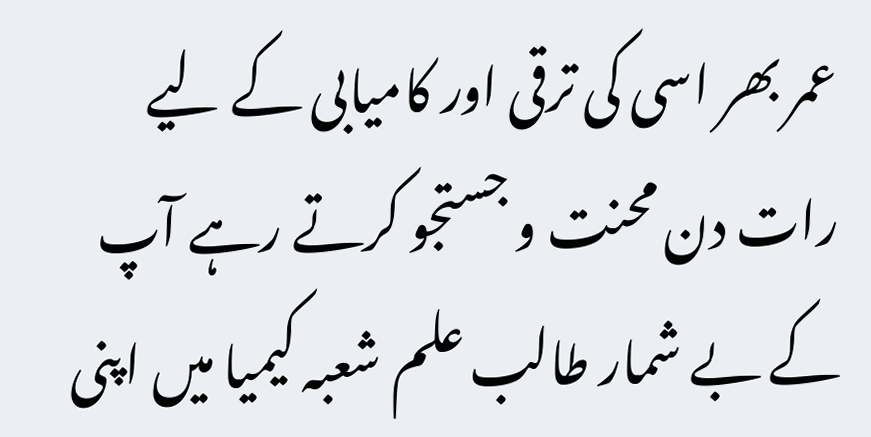عمر بھر اسی کی ترقی اور کامیابی کے لیے رات دن محنت و جستجو کرتے رہے آپ کے بے شمار طالب علم شعبہ کیمیا میں اپنی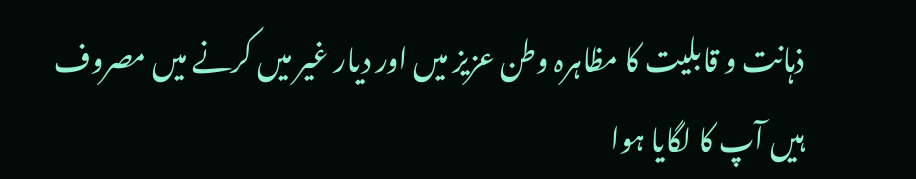ذہانت و قابلیت کا مظاہرہ وطن عزیز میں اور دیار غیر میں کرنے میں مصروف ہیں آپ کا لگایا ہوا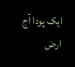ایک پودا آج ارض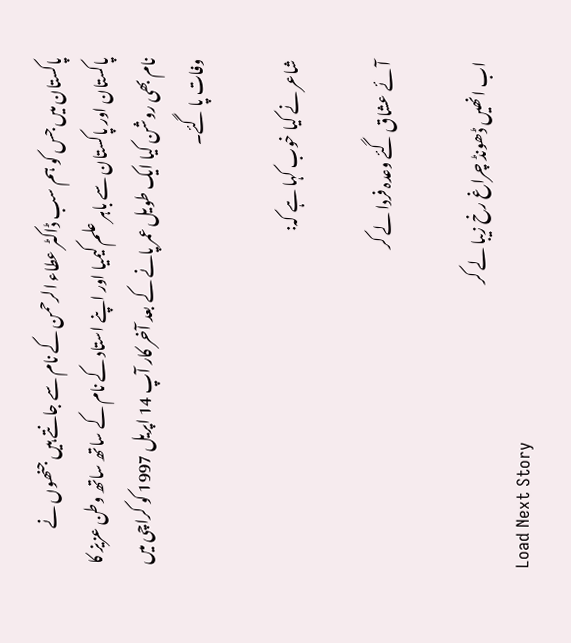پاکستان میں جس کو ہم سب ڈاکٹر عطاء الرحمن کے نام سے جانتے ہیں جنھوں نے پاکستان اور پاکستان سے باہر علم کیمیا اور اپنے استاد کے نام کے ساتھ ساتھ وطن عزیز کا نام بھی روشن کیا ایک طویل عمر پانے کے بعد آخر کار آپ 14 اپریل 1997 کو کراچی میں وفات پا گئے۔

شاعر نے کیا خوب کہا ہے کہ:

آئے عشاق گئے وعدہ فردا لے کر

اب انھیں ڈھونڈ چراغ رخ زیبا لے کر
Load Next Story